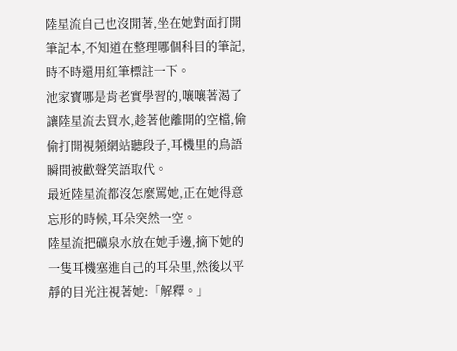陸星流自己也沒閒著,坐在她對面打開筆記本,不知道在整理哪個科目的筆記,時不時還用紅筆標註一下。
池家寶哪是肯老實學習的,嚷嚷著渴了讓陸星流去買水,趁著他離開的空檔,偷偷打開視頻網站聽段子,耳機里的鳥語瞬間被歡聲笑語取代。
最近陸星流都沒怎麼罵她,正在她得意忘形的時候,耳朵突然一空。
陸星流把礦泉水放在她手邊,摘下她的一隻耳機塞進自己的耳朵里,然後以平靜的目光注視著她:「解釋。」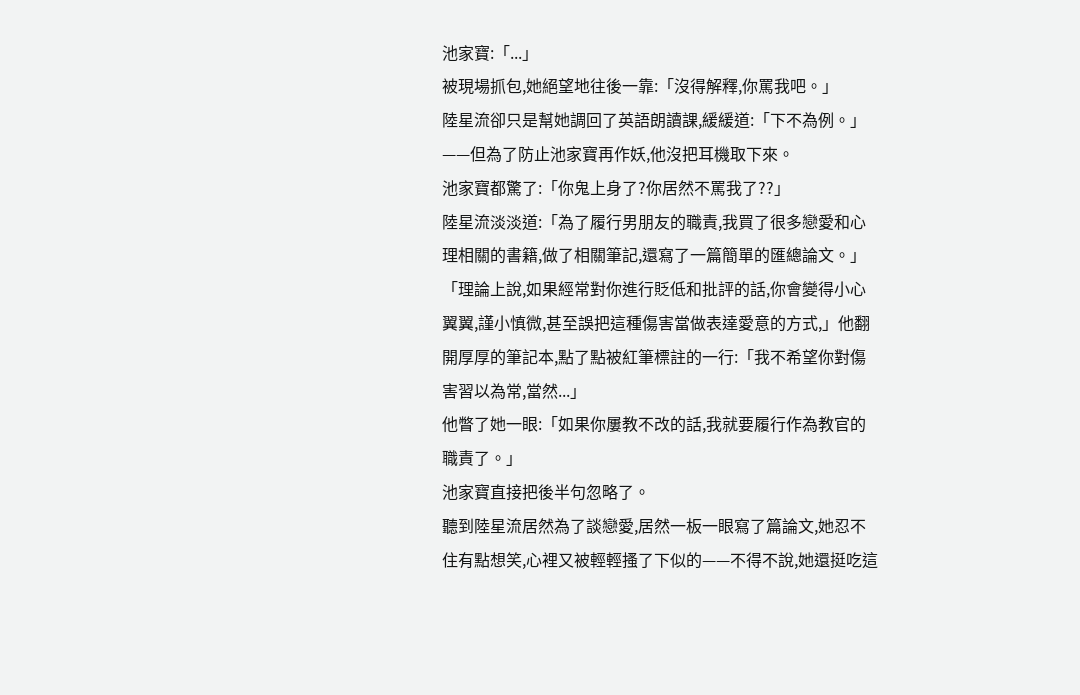池家寶:「...」
被現場抓包,她絕望地往後一靠:「沒得解釋,你罵我吧。」
陸星流卻只是幫她調回了英語朗讀課,緩緩道:「下不為例。」
——但為了防止池家寶再作妖,他沒把耳機取下來。
池家寶都驚了:「你鬼上身了?你居然不罵我了??」
陸星流淡淡道:「為了履行男朋友的職責,我買了很多戀愛和心理相關的書籍,做了相關筆記,還寫了一篇簡單的匯總論文。」
「理論上說,如果經常對你進行貶低和批評的話,你會變得小心翼翼,謹小慎微,甚至誤把這種傷害當做表達愛意的方式,」他翻開厚厚的筆記本,點了點被紅筆標註的一行:「我不希望你對傷害習以為常,當然...」
他瞥了她一眼:「如果你屢教不改的話,我就要履行作為教官的職責了。」
池家寶直接把後半句忽略了。
聽到陸星流居然為了談戀愛,居然一板一眼寫了篇論文,她忍不住有點想笑,心裡又被輕輕搔了下似的——不得不說,她還挺吃這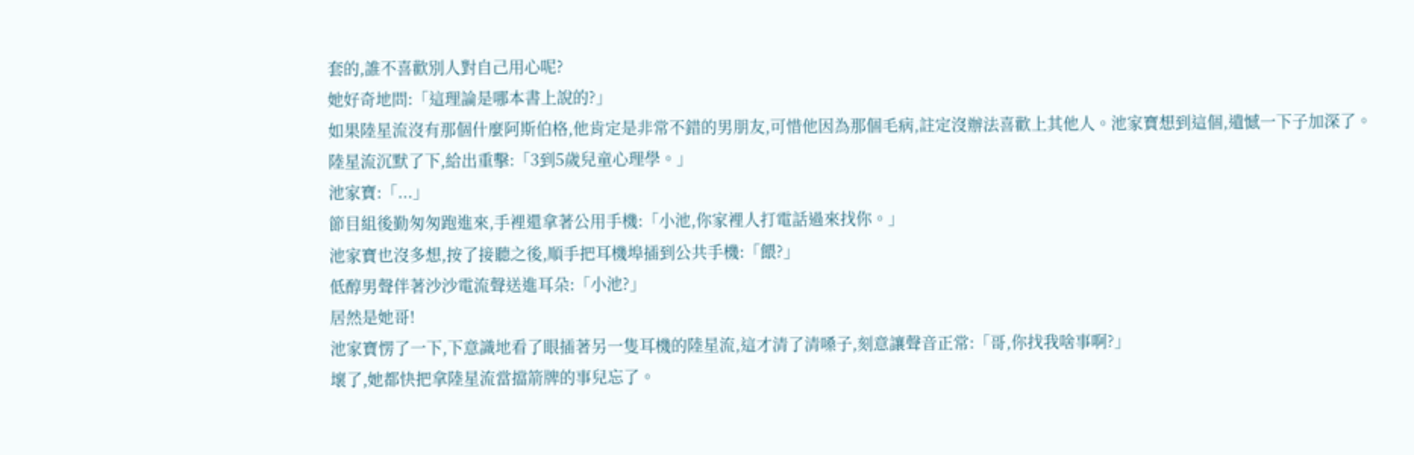套的,誰不喜歡別人對自己用心呢?
她好奇地問:「這理論是哪本書上說的?」
如果陸星流沒有那個什麼阿斯伯格,他肯定是非常不錯的男朋友,可惜他因為那個毛病,註定沒辦法喜歡上其他人。池家寶想到這個,遺憾一下子加深了。
陸星流沉默了下,給出重擊:「3到5歲兒童心理學。」
池家寶:「...」
節目組後勤匆匆跑進來,手裡還拿著公用手機:「小池,你家裡人打電話過來找你。」
池家寶也沒多想,按了接聽之後,順手把耳機埠插到公共手機:「餵?」
低醇男聲伴著沙沙電流聲送進耳朵:「小池?」
居然是她哥!
池家寶愣了一下,下意識地看了眼插著另一隻耳機的陸星流,這才清了清嗓子,刻意讓聲音正常:「哥,你找我啥事啊?」
壞了,她都快把拿陸星流當擋箭牌的事兒忘了。